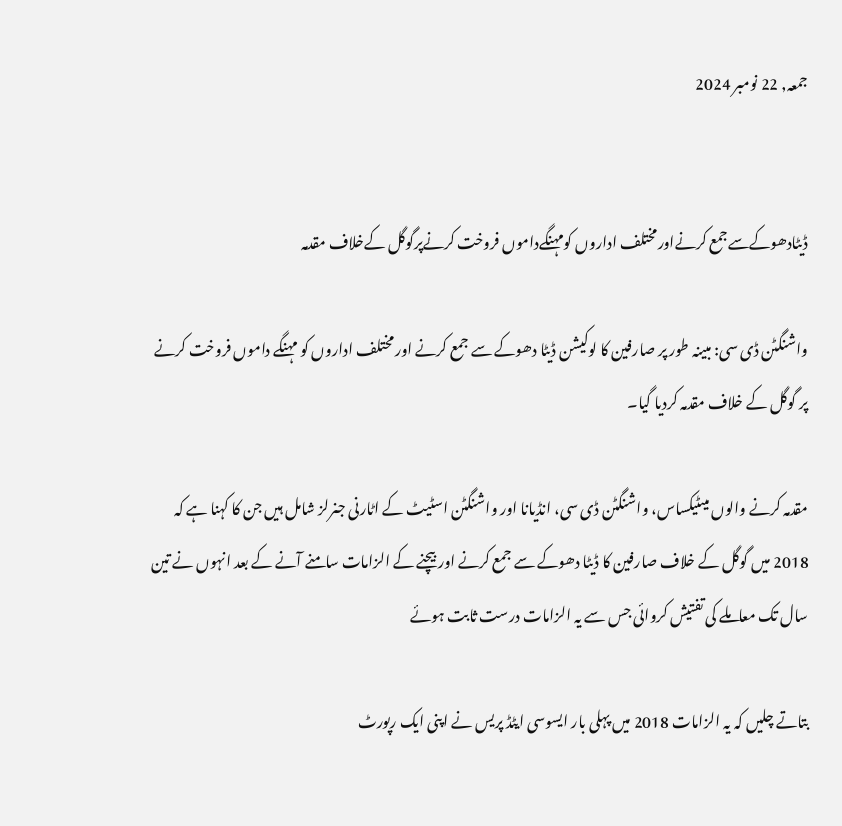جمعہ, 22 نومبر 2024


ڈیٹادھوکےسےجمع کرنےاورمختلف اداروں کومہنگےداموں فروخت کرنےپرگوگل کےخلاف مقدمہ

واشنگٹن ڈی سی: مبینہ طور پر صارفین کا لوکیشن ڈیٹا دھوکے سے جمع کرنے اور مختلف اداروں کو مہنگے داموں فروخت کرنے پر گوگل کے خلاف مقدمہ کردیا گیا۔

مقدمہ کرنے والوں میںٹیکساس، واشنگٹن ڈی سی، انڈیانا اور واشنگٹن اسٹیٹ کے اٹارنی جنرلز شامل ہیں جن کا کہنا ہے کہ 2018 میں گوگل کے خلاف صارفین کا ڈیٹا دھوکے سے جمع کرنے اور بیچنے کے الزامات سامنے آنے کے بعد انہوں نے تین سال تک معاملے کی تفتیش کروائی جس سے یہ الزامات درست ثابت ہوئے

بتاتے چلیں کہ یہ الزامات 2018 میں پہلی بار ایسوسی ایٹڈ پریس نے اپنی ایک رپورٹ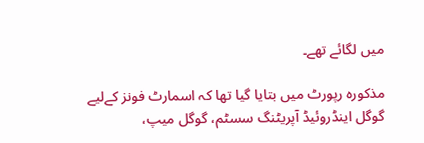میں لگائے تھے۔

مذکورہ رپورٹ میں بتایا گیا تھا کہ اسمارٹ فونز کےلیے گوگل اینڈروئیڈ آپریٹنگ سسٹم، گوگل میپ،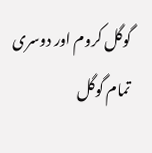گوگل کروم اور دوسری تمام گوگل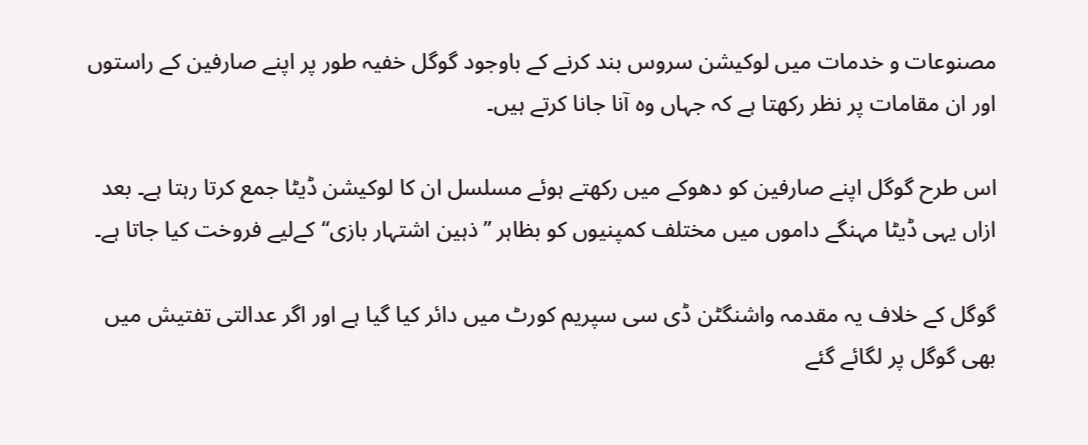مصنوعات و خدمات میں لوکیشن سروس بند کرنے کے باوجود گوگل خفیہ طور پر اپنے صارفین کے راستوں اور ان مقامات پر نظر رکھتا ہے کہ جہاں وہ آنا جانا کرتے ہیں۔

اس طرح گوگل اپنے صارفین کو دھوکے میں رکھتے ہوئے مسلسل ان کا لوکیشن ڈیٹا جمع کرتا رہتا ہے۔ بعد ازاں یہی ڈیٹا مہنگے داموں میں مختلف کمپنیوں کو بظاہر ’’ذہین اشتہار بازی‘‘ کےلیے فروخت کیا جاتا ہے۔

گوگل کے خلاف یہ مقدمہ واشنگٹن ڈی سی سپریم کورٹ میں دائر کیا گیا ہے اور اگر عدالتی تفتیش میں بھی گوگل پر لگائے گئے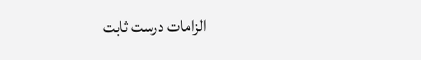الزامات درست ثابت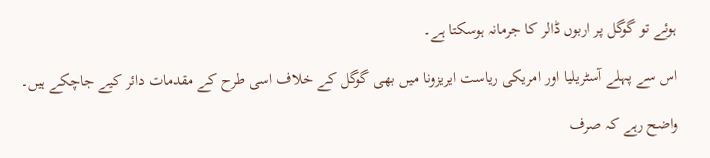ہوئے تو گوگل پر اربوں ڈالر کا جرمانہ ہوسکتا ہے۔

اس سے پہلے آسٹریلیا اور امریکی ریاست ایریزونا میں بھی گوگل کے خلاف اسی طرح کے مقدمات دائر کیے جاچکے ہیں۔

واضح رہے کہ صرف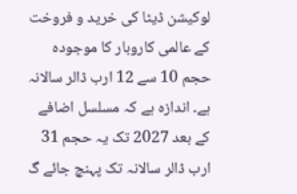لوکیشن ڈیٹا کی خرید و فروخت کے عالمی کاروبار کا موجودہ حجم 10 سے 12 ارب ڈالر سالانہ ہے۔ اندازہ ہے کہ مسلسل اضافے کے بعد 2027 تک یہ حجم 31 ارب ڈالر سالانہ تک پہنچ جائے گ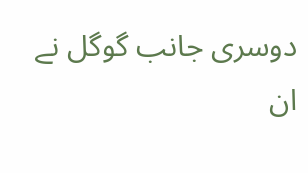دوسری جانب گوگل نے ان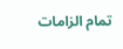تمام الزامات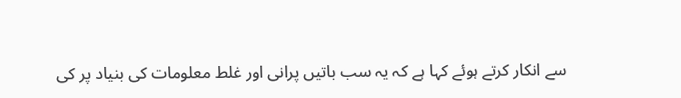سے انکار کرتے ہوئے کہا ہے کہ یہ سب باتیں پرانی اور غلط معلومات کی بنیاد پر کی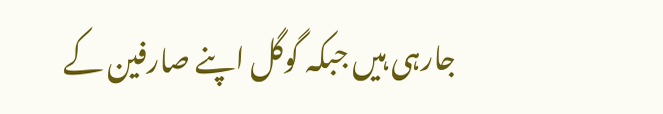جارہی ہیں جبکہ گوگل اپنے صارفین کے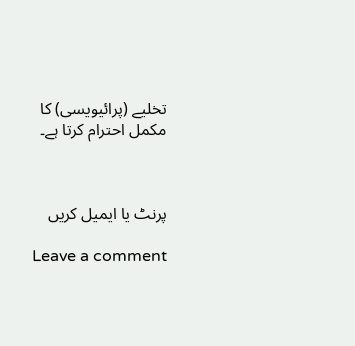تخلیے (پرائیویسی) کا مکمل احترام کرتا ہے۔



پرنٹ یا ایمیل کریں

Leave a comment